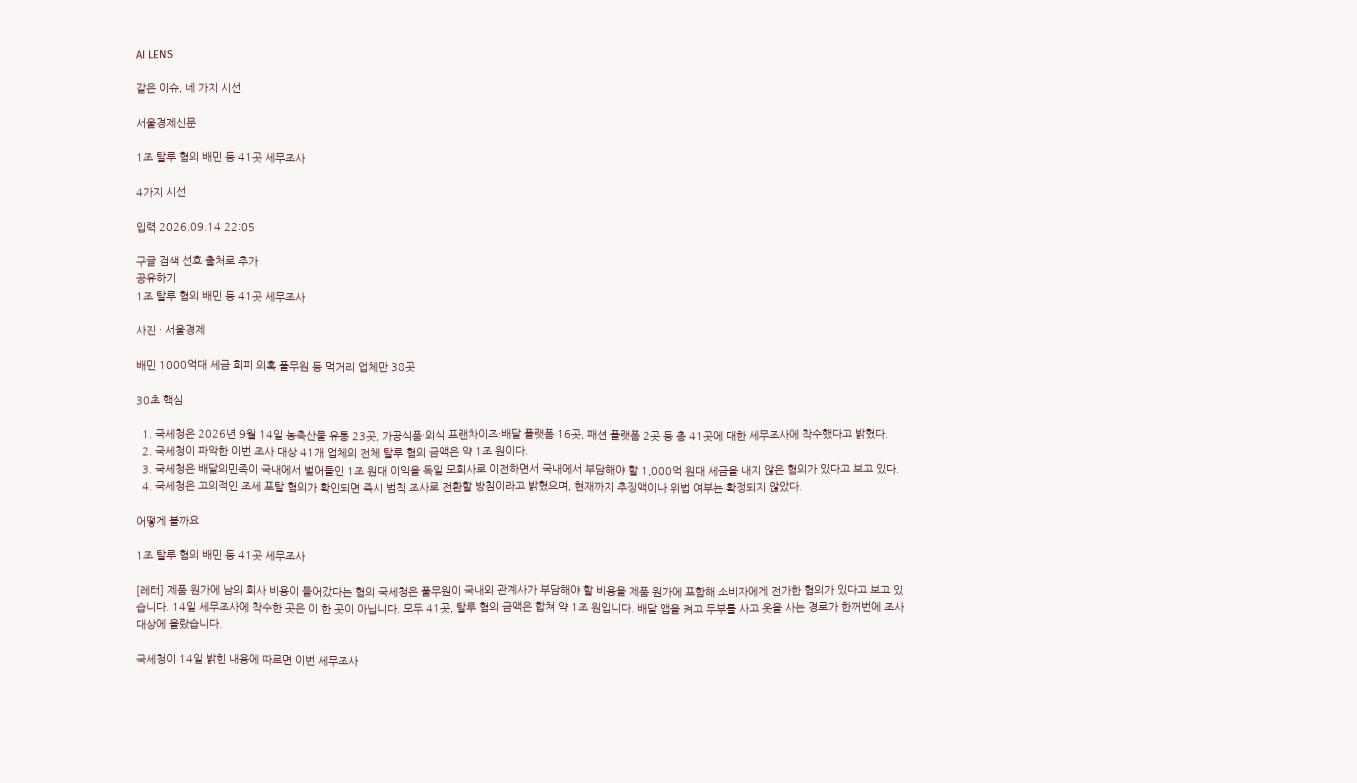AI LENS

같은 이슈, 네 가지 시선

서울경제신문

1조 탈루 혐의 배민 등 41곳 세무조사

4가지 시선

입력 2026.09.14 22:05

구글 검색 선호 출처로 추가
공유하기
1조 탈루 혐의 배민 등 41곳 세무조사

사진 · 서울경제

배민 1000억대 세금 회피 의혹 풀무원 등 먹거리 업체만 38곳

30초 핵심

  1. 국세청은 2026년 9월 14일 농축산물 유통 23곳, 가공식품·외식 프랜차이즈·배달 플랫폼 16곳, 패션 플랫폼 2곳 등 총 41곳에 대한 세무조사에 착수했다고 밝혔다.
  2. 국세청이 파악한 이번 조사 대상 41개 업체의 전체 탈루 혐의 금액은 약 1조 원이다.
  3. 국세청은 배달의민족이 국내에서 벌어들인 1조 원대 이익을 독일 모회사로 이전하면서 국내에서 부담해야 할 1,000억 원대 세금을 내지 않은 혐의가 있다고 보고 있다.
  4. 국세청은 고의적인 조세 포탈 혐의가 확인되면 즉시 범칙 조사로 전환할 방침이라고 밝혔으며, 현재까지 추징액이나 위법 여부는 확정되지 않았다.

어떻게 볼까요

1조 탈루 혐의 배민 등 41곳 세무조사

[레터] 제품 원가에 남의 회사 비용이 들어갔다는 혐의 국세청은 풀무원이 국내외 관계사가 부담해야 할 비용을 제품 원가에 포함해 소비자에게 전가한 혐의가 있다고 보고 있습니다. 14일 세무조사에 착수한 곳은 이 한 곳이 아닙니다. 모두 41곳, 탈루 혐의 금액은 합쳐 약 1조 원입니다. 배달 앱을 켜고 두부를 사고 옷을 사는 경로가 한꺼번에 조사 대상에 올랐습니다.

국세청이 14일 밝힌 내용에 따르면 이번 세무조사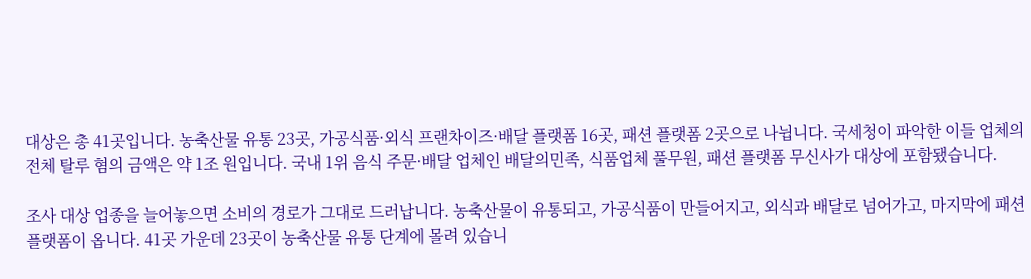대상은 총 41곳입니다. 농축산물 유통 23곳, 가공식품·외식 프랜차이즈·배달 플랫폼 16곳, 패션 플랫폼 2곳으로 나뉩니다. 국세청이 파악한 이들 업체의 전체 탈루 혐의 금액은 약 1조 원입니다. 국내 1위 음식 주문·배달 업체인 배달의민족, 식품업체 풀무원, 패션 플랫폼 무신사가 대상에 포함됐습니다.

조사 대상 업종을 늘어놓으면 소비의 경로가 그대로 드러납니다. 농축산물이 유통되고, 가공식품이 만들어지고, 외식과 배달로 넘어가고, 마지막에 패션 플랫폼이 옵니다. 41곳 가운데 23곳이 농축산물 유통 단계에 몰려 있습니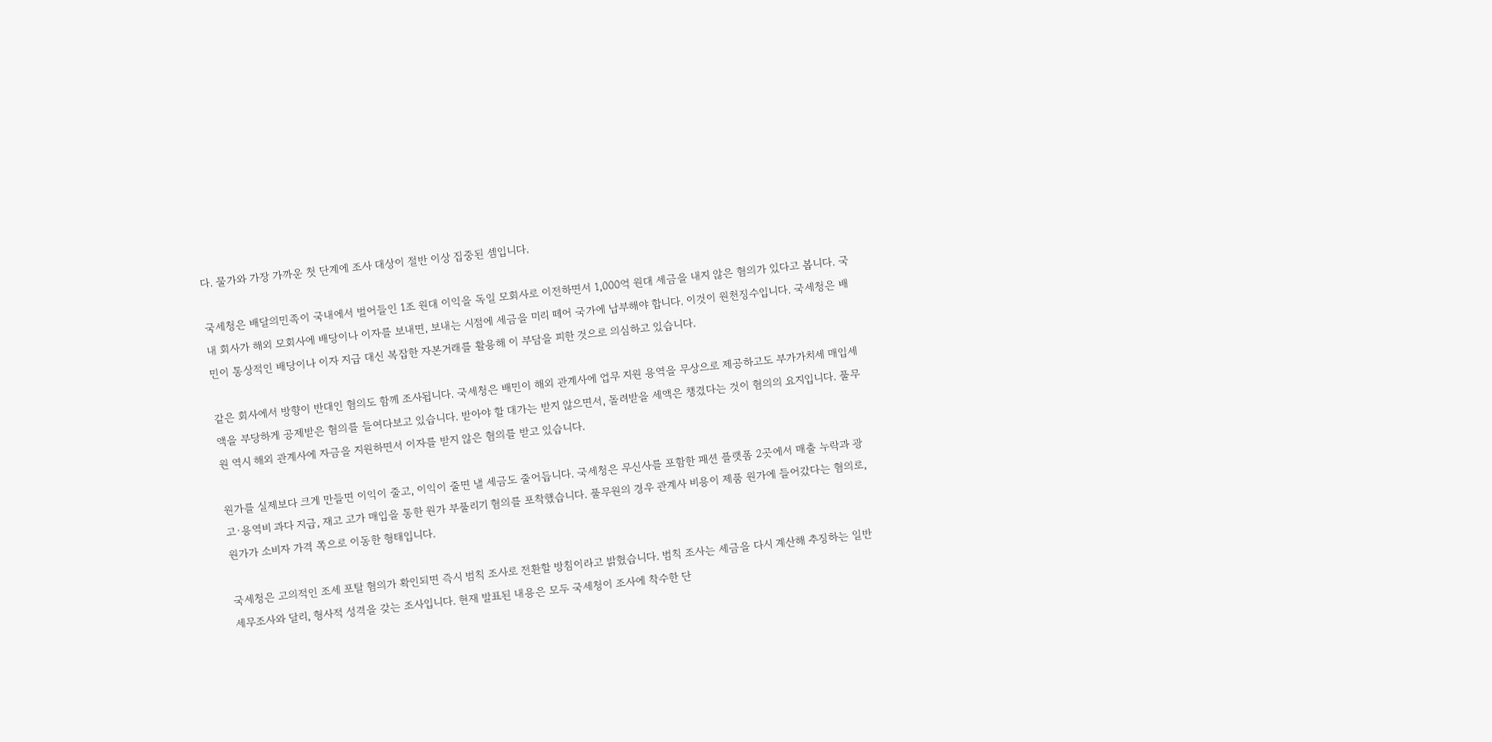다. 물가와 가장 가까운 첫 단계에 조사 대상이 절반 이상 집중된 셈입니다.

국세청은 배달의민족이 국내에서 벌어들인 1조 원대 이익을 독일 모회사로 이전하면서 1,000억 원대 세금을 내지 않은 혐의가 있다고 봅니다. 국내 회사가 해외 모회사에 배당이나 이자를 보내면, 보내는 시점에 세금을 미리 떼어 국가에 납부해야 합니다. 이것이 원천징수입니다. 국세청은 배민이 통상적인 배당이나 이자 지급 대신 복잡한 자본거래를 활용해 이 부담을 피한 것으로 의심하고 있습니다.

같은 회사에서 방향이 반대인 혐의도 함께 조사됩니다. 국세청은 배민이 해외 관계사에 업무 지원 용역을 무상으로 제공하고도 부가가치세 매입세액을 부당하게 공제받은 혐의를 들여다보고 있습니다. 받아야 할 대가는 받지 않으면서, 돌려받을 세액은 챙겼다는 것이 혐의의 요지입니다. 풀무원 역시 해외 관계사에 자금을 지원하면서 이자를 받지 않은 혐의를 받고 있습니다.

원가를 실제보다 크게 만들면 이익이 줄고, 이익이 줄면 낼 세금도 줄어듭니다. 국세청은 무신사를 포함한 패션 플랫폼 2곳에서 매출 누락과 광고·용역비 과다 지급, 재고 고가 매입을 통한 원가 부풀리기 혐의를 포착했습니다. 풀무원의 경우 관계사 비용이 제품 원가에 들어갔다는 혐의로, 원가가 소비자 가격 쪽으로 이동한 형태입니다.

국세청은 고의적인 조세 포탈 혐의가 확인되면 즉시 범칙 조사로 전환할 방침이라고 밝혔습니다. 범칙 조사는 세금을 다시 계산해 추징하는 일반 세무조사와 달리, 형사적 성격을 갖는 조사입니다. 현재 발표된 내용은 모두 국세청이 조사에 착수한 단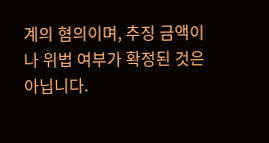계의 혐의이며, 추징 금액이나 위법 여부가 확정된 것은 아닙니다.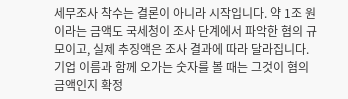세무조사 착수는 결론이 아니라 시작입니다. 약 1조 원이라는 금액도 국세청이 조사 단계에서 파악한 혐의 규모이고, 실제 추징액은 조사 결과에 따라 달라집니다. 기업 이름과 함께 오가는 숫자를 볼 때는 그것이 혐의 금액인지 확정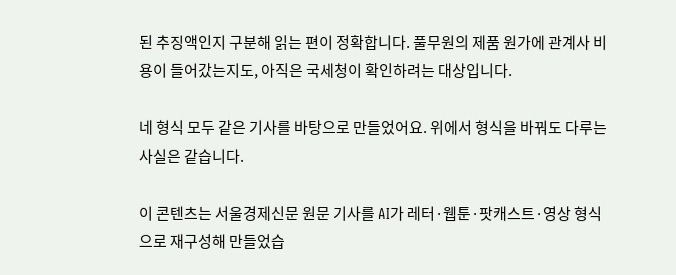된 추징액인지 구분해 읽는 편이 정확합니다. 풀무원의 제품 원가에 관계사 비용이 들어갔는지도, 아직은 국세청이 확인하려는 대상입니다.

네 형식 모두 같은 기사를 바탕으로 만들었어요. 위에서 형식을 바꿔도 다루는 사실은 같습니다.

이 콘텐츠는 서울경제신문 원문 기사를 AI가 레터·웹툰·팟캐스트·영상 형식으로 재구성해 만들었습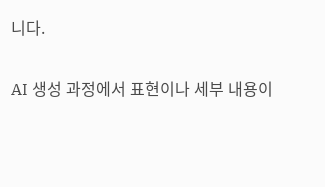니다.

AI 생성 과정에서 표현이나 세부 내용이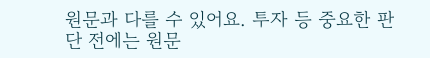원문과 다를 수 있어요. 투자 등 중요한 판단 전에는 원문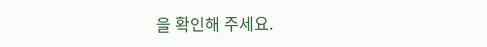을 확인해 주세요.